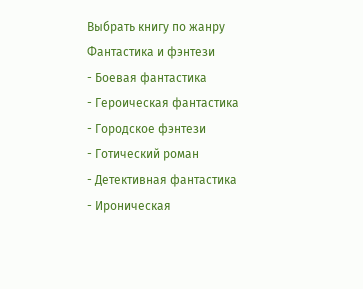Выбрать книгу по жанру
Фантастика и фэнтези
- Боевая фантастика
- Героическая фантастика
- Городское фэнтези
- Готический роман
- Детективная фантастика
- Ироническая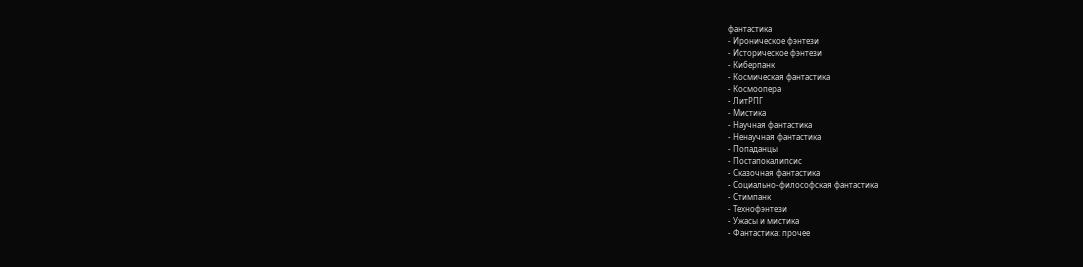фантастика
- Ироническое фэнтези
- Историческое фэнтези
- Киберпанк
- Космическая фантастика
- Космоопера
- ЛитРПГ
- Мистика
- Научная фантастика
- Ненаучная фантастика
- Попаданцы
- Постапокалипсис
- Сказочная фантастика
- Социально-философская фантастика
- Стимпанк
- Технофэнтези
- Ужасы и мистика
- Фантастика: прочее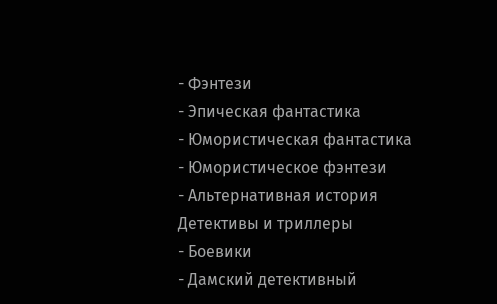- Фэнтези
- Эпическая фантастика
- Юмористическая фантастика
- Юмористическое фэнтези
- Альтернативная история
Детективы и триллеры
- Боевики
- Дамский детективный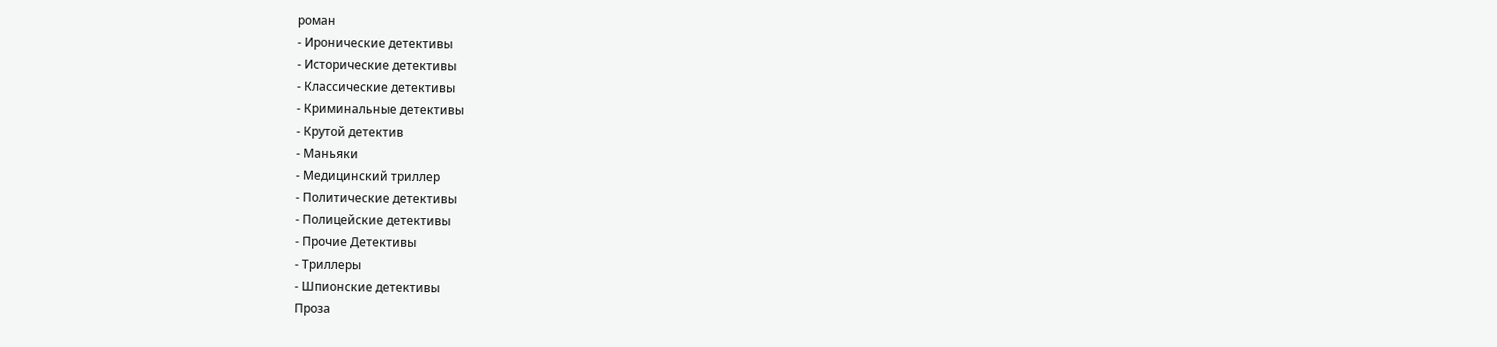роман
- Иронические детективы
- Исторические детективы
- Классические детективы
- Криминальные детективы
- Крутой детектив
- Маньяки
- Медицинский триллер
- Политические детективы
- Полицейские детективы
- Прочие Детективы
- Триллеры
- Шпионские детективы
Проза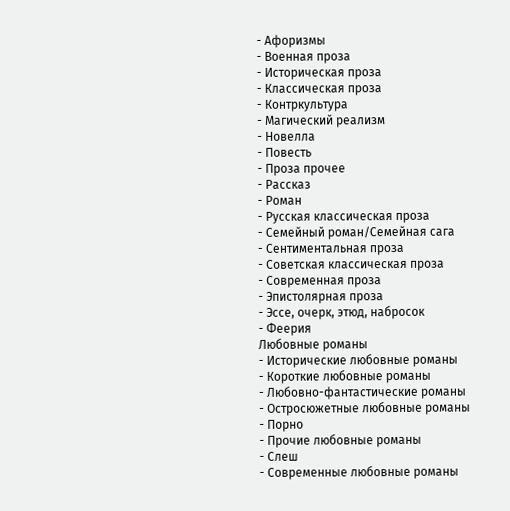- Афоризмы
- Военная проза
- Историческая проза
- Классическая проза
- Контркультура
- Магический реализм
- Новелла
- Повесть
- Проза прочее
- Рассказ
- Роман
- Русская классическая проза
- Семейный роман/Семейная сага
- Сентиментальная проза
- Советская классическая проза
- Современная проза
- Эпистолярная проза
- Эссе, очерк, этюд, набросок
- Феерия
Любовные романы
- Исторические любовные романы
- Короткие любовные романы
- Любовно-фантастические романы
- Остросюжетные любовные романы
- Порно
- Прочие любовные романы
- Слеш
- Современные любовные романы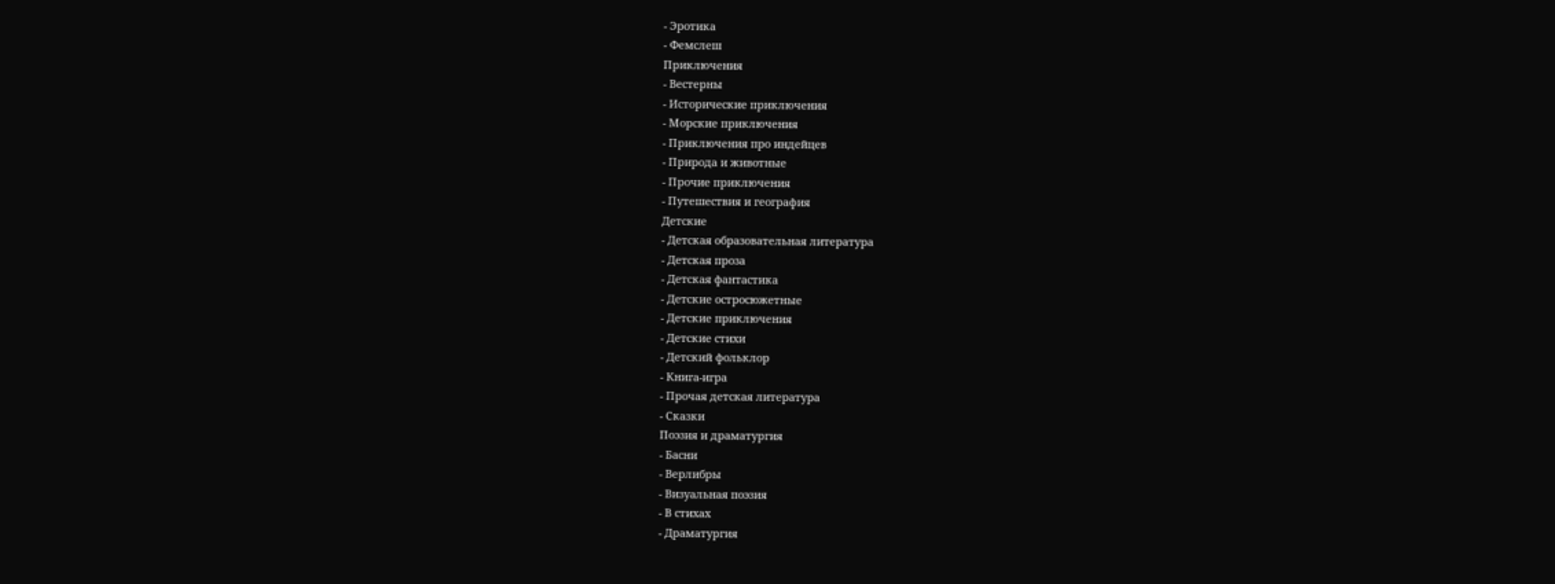- Эротика
- Фемслеш
Приключения
- Вестерны
- Исторические приключения
- Морские приключения
- Приключения про индейцев
- Природа и животные
- Прочие приключения
- Путешествия и география
Детские
- Детская образовательная литература
- Детская проза
- Детская фантастика
- Детские остросюжетные
- Детские приключения
- Детские стихи
- Детский фольклор
- Книга-игра
- Прочая детская литература
- Сказки
Поэзия и драматургия
- Басни
- Верлибры
- Визуальная поэзия
- В стихах
- Драматургия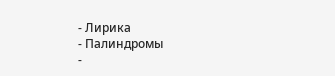- Лирика
- Палиндромы
-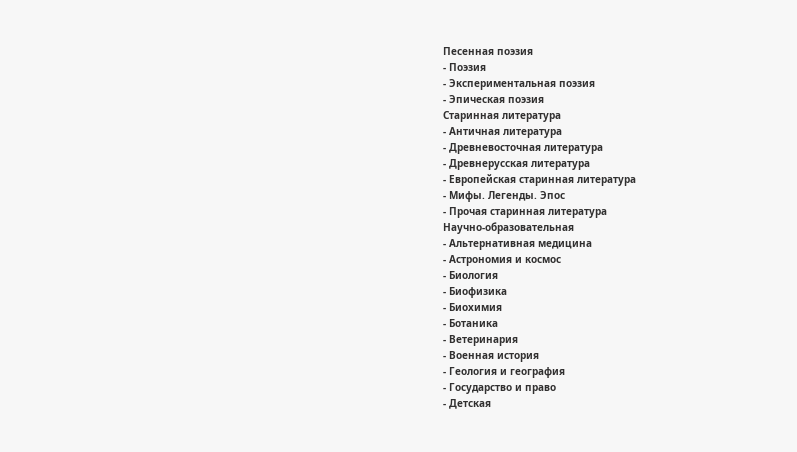Песенная поэзия
- Поэзия
- Экспериментальная поэзия
- Эпическая поэзия
Старинная литература
- Античная литература
- Древневосточная литература
- Древнерусская литература
- Европейская старинная литература
- Мифы. Легенды. Эпос
- Прочая старинная литература
Научно-образовательная
- Альтернативная медицина
- Астрономия и космос
- Биология
- Биофизика
- Биохимия
- Ботаника
- Ветеринария
- Военная история
- Геология и география
- Государство и право
- Детская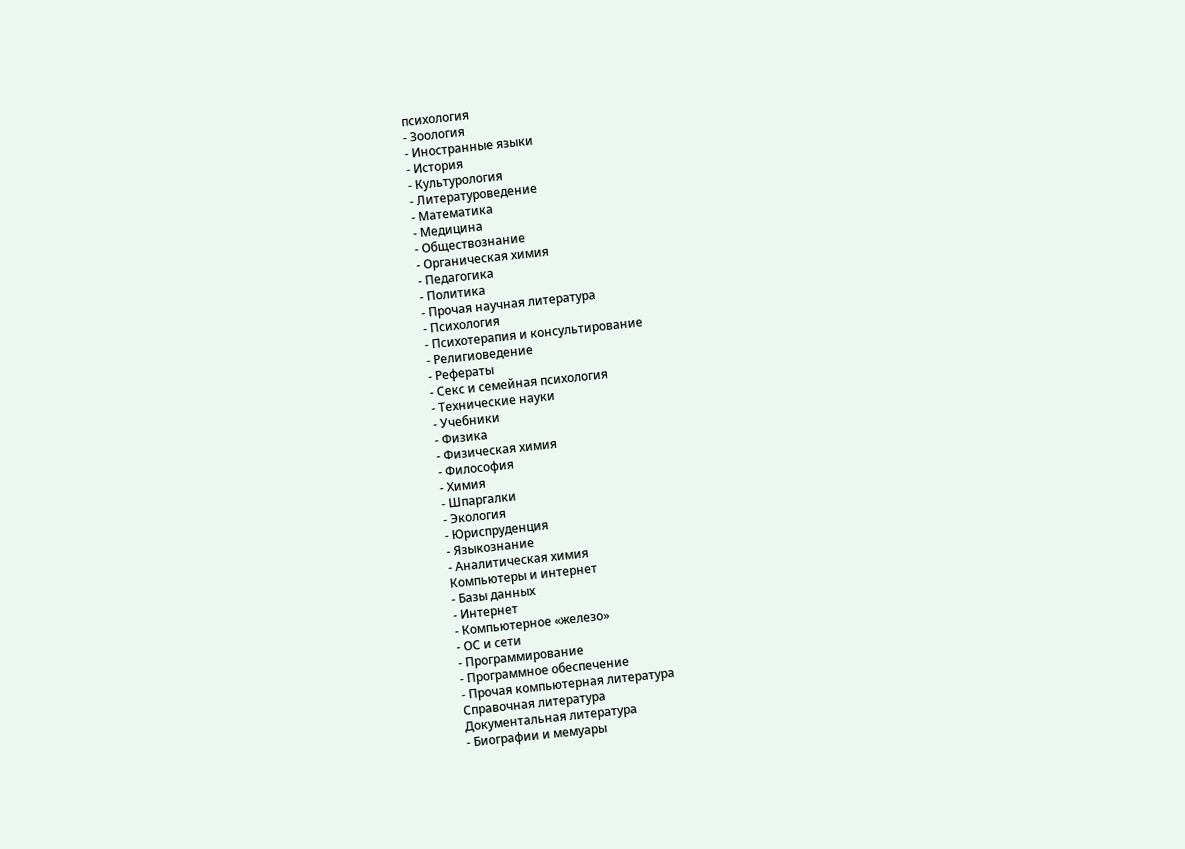психология
- Зоология
- Иностранные языки
- История
- Культурология
- Литературоведение
- Математика
- Медицина
- Обществознание
- Органическая химия
- Педагогика
- Политика
- Прочая научная литература
- Психология
- Психотерапия и консультирование
- Религиоведение
- Рефераты
- Секс и семейная психология
- Технические науки
- Учебники
- Физика
- Физическая химия
- Философия
- Химия
- Шпаргалки
- Экология
- Юриспруденция
- Языкознание
- Аналитическая химия
Компьютеры и интернет
- Базы данных
- Интернет
- Компьютерное «железо»
- ОС и сети
- Программирование
- Программное обеспечение
- Прочая компьютерная литература
Справочная литература
Документальная литература
- Биографии и мемуары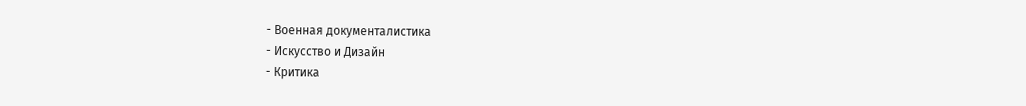- Военная документалистика
- Искусство и Дизайн
- Критика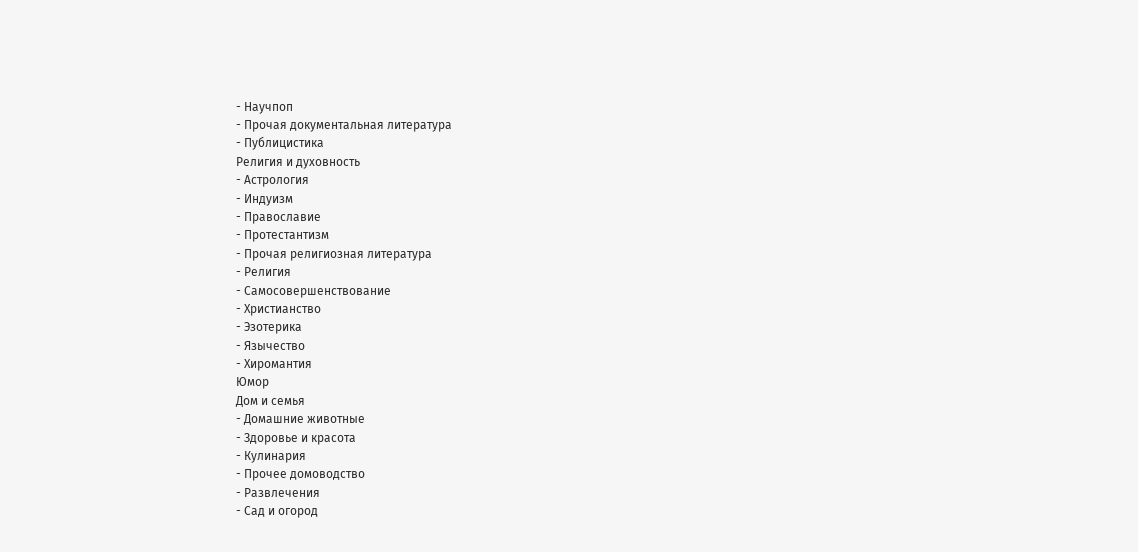- Научпоп
- Прочая документальная литература
- Публицистика
Религия и духовность
- Астрология
- Индуизм
- Православие
- Протестантизм
- Прочая религиозная литература
- Религия
- Самосовершенствование
- Христианство
- Эзотерика
- Язычество
- Хиромантия
Юмор
Дом и семья
- Домашние животные
- Здоровье и красота
- Кулинария
- Прочее домоводство
- Развлечения
- Сад и огород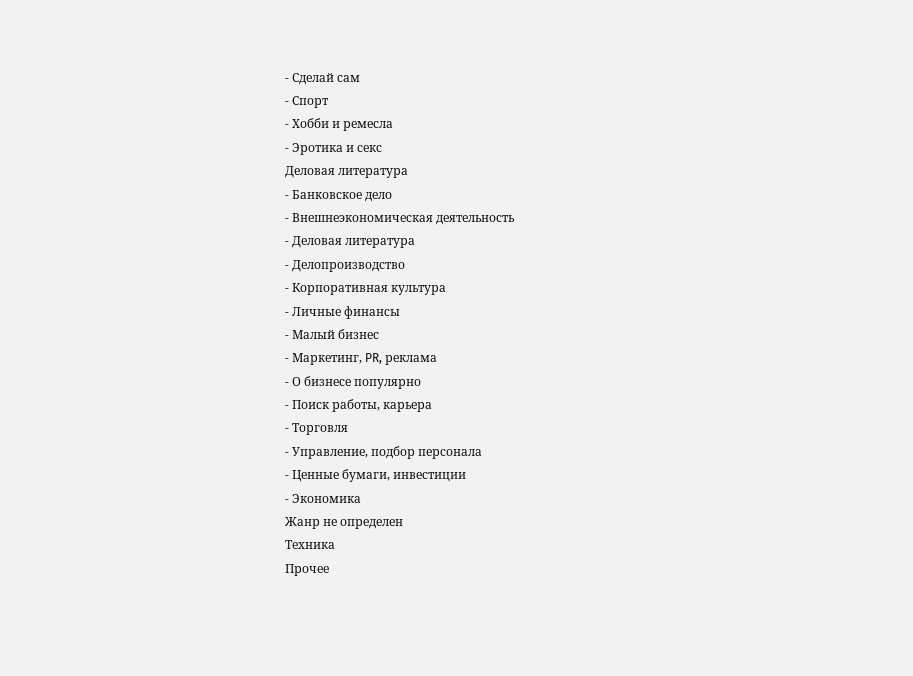- Сделай сам
- Спорт
- Хобби и ремесла
- Эротика и секс
Деловая литература
- Банковское дело
- Внешнеэкономическая деятельность
- Деловая литература
- Делопроизводство
- Корпоративная культура
- Личные финансы
- Малый бизнес
- Маркетинг, PR, реклама
- О бизнесе популярно
- Поиск работы, карьера
- Торговля
- Управление, подбор персонала
- Ценные бумаги, инвестиции
- Экономика
Жанр не определен
Техника
Прочее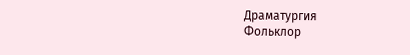Драматургия
Фольклор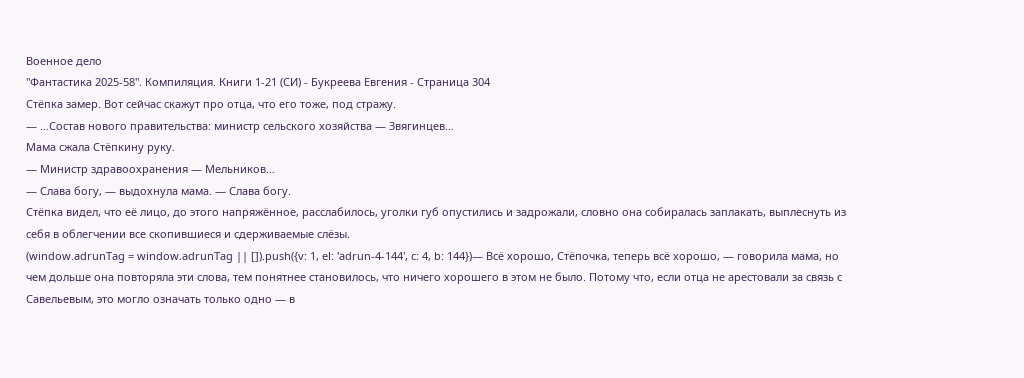Военное дело
"Фантастика 2025-58". Компиляция. Книги 1-21 (СИ) - Букреева Евгения - Страница 304
Стёпка замер. Вот сейчас скажут про отца, что его тоже, под стражу.
— …Состав нового правительства: министр сельского хозяйства — Звягинцев…
Мама сжала Стёпкину руку.
— Министр здравоохранения — Мельников…
— Слава богу, — выдохнула мама. — Слава богу.
Стёпка видел, что её лицо, до этого напряжённое, расслабилось, уголки губ опустились и задрожали, словно она собиралась заплакать, выплеснуть из себя в облегчении все скопившиеся и сдерживаемые слёзы.
(window.adrunTag = window.adrunTag || []).push({v: 1, el: 'adrun-4-144', c: 4, b: 144})— Всё хорошо, Стёпочка, теперь всё хорошо, — говорила мама, но чем дольше она повторяла эти слова, тем понятнее становилось, что ничего хорошего в этом не было. Потому что, если отца не арестовали за связь с Савельевым, это могло означать только одно — в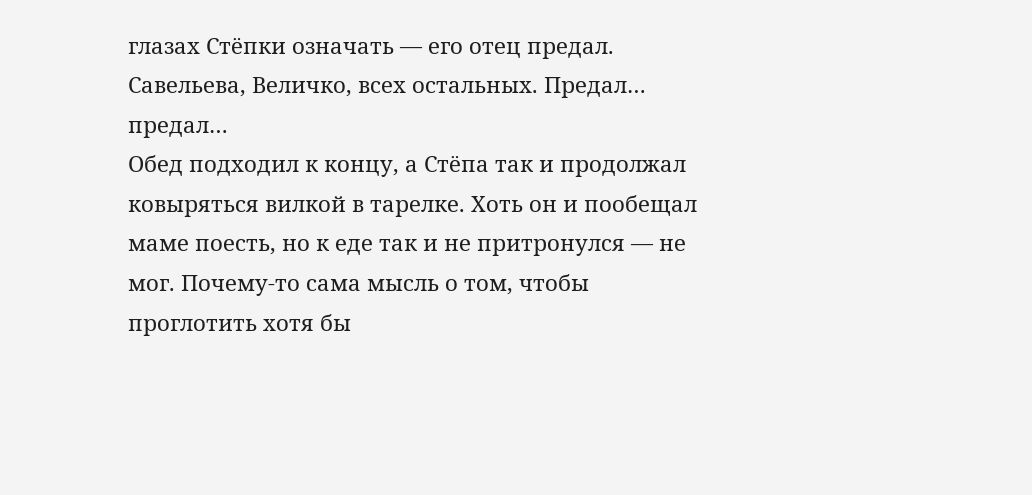глазах Стёпки означать — его отец предал. Савельева, Величко, всех остальных. Предал… предал…
Обед подходил к концу, а Стёпа так и продолжал ковыряться вилкой в тарелке. Хоть он и пообещал маме поесть, но к еде так и не притронулся — не мог. Почему-то сама мысль о том, чтобы проглотить хотя бы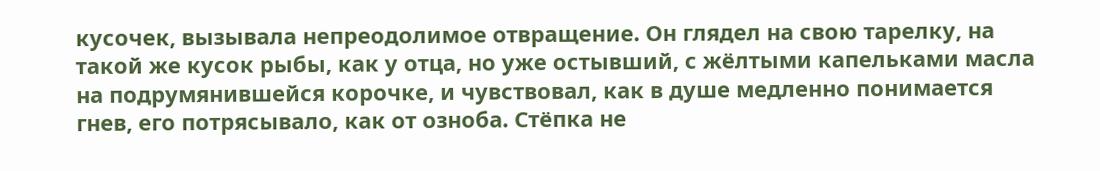кусочек, вызывала непреодолимое отвращение. Он глядел на свою тарелку, на такой же кусок рыбы, как у отца, но уже остывший, с жёлтыми капельками масла на подрумянившейся корочке, и чувствовал, как в душе медленно понимается гнев, его потрясывало, как от озноба. Стёпка не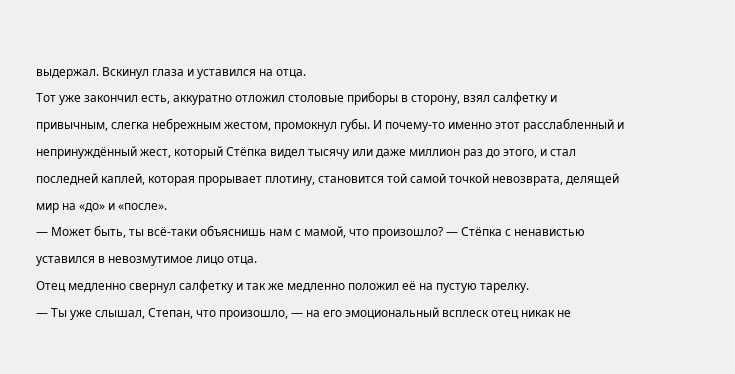выдержал. Вскинул глаза и уставился на отца.
Тот уже закончил есть, аккуратно отложил столовые приборы в сторону, взял салфетку и привычным, слегка небрежным жестом, промокнул губы. И почему-то именно этот расслабленный и непринуждённый жест, который Стёпка видел тысячу или даже миллион раз до этого, и стал последней каплей, которая прорывает плотину, становится той самой точкой невозврата, делящей мир на «до» и «после».
— Может быть, ты всё-таки объяснишь нам с мамой, что произошло? — Стёпка с ненавистью уставился в невозмутимое лицо отца.
Отец медленно свернул салфетку и так же медленно положил её на пустую тарелку.
— Ты уже слышал, Степан, что произошло, — на его эмоциональный всплеск отец никак не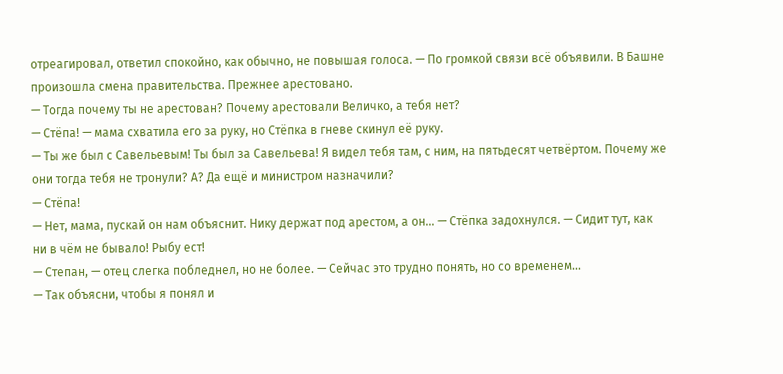отреагировал, ответил спокойно, как обычно, не повышая голоса. — По громкой связи всё объявили. В Башне произошла смена правительства. Прежнее арестовано.
— Тогда почему ты не арестован? Почему арестовали Величко, а тебя нет?
— Стёпа! — мама схватила его за руку, но Стёпка в гневе скинул её руку.
— Ты же был с Савельевым! Ты был за Савельева! Я видел тебя там, с ним, на пятьдесят четвёртом. Почему же они тогда тебя не тронули? А? Да ещё и министром назначили?
— Стёпа!
— Нет, мама, пускай он нам объяснит. Нику держат под арестом, а он… — Стёпка задохнулся. — Сидит тут, как ни в чём не бывало! Рыбу ест!
— Степан, — отец слегка побледнел, но не более. — Сейчас это трудно понять, но со временем…
— Так объясни, чтобы я понял и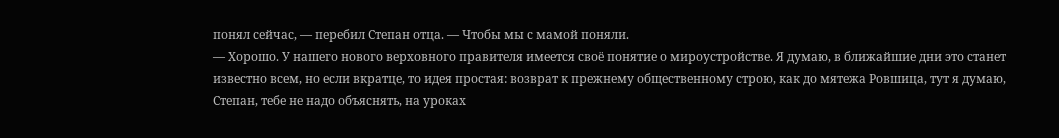понял сейчас, — перебил Степан отца. — Чтобы мы с мамой поняли.
— Хорошо. У нашего нового верховного правителя имеется своё понятие о мироустройстве. Я думаю, в ближайшие дни это станет известно всем, но если вкратце, то идея простая: возврат к прежнему общественному строю, как до мятежа Ровшица, тут я думаю, Степан, тебе не надо объяснять, на уроках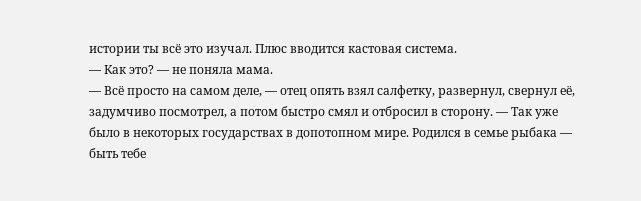истории ты всё это изучал. Плюс вводится кастовая система.
— Как это? — не поняла мама.
— Всё просто на самом деле, — отец опять взял салфетку, развернул, свернул её, задумчиво посмотрел, а потом быстро смял и отбросил в сторону. — Так уже было в некоторых государствах в допотопном мире. Родился в семье рыбака — быть тебе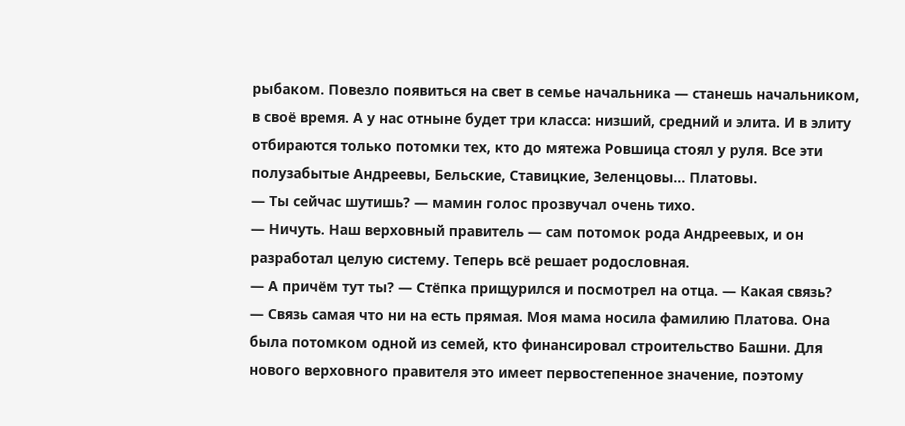рыбаком. Повезло появиться на свет в семье начальника — станешь начальником, в своё время. А у нас отныне будет три класса: низший, средний и элита. И в элиту отбираются только потомки тех, кто до мятежа Ровшица стоял у руля. Все эти полузабытые Андреевы, Бельские, Ставицкие, Зеленцовы… Платовы.
— Ты сейчас шутишь? — мамин голос прозвучал очень тихо.
— Ничуть. Наш верховный правитель — сам потомок рода Андреевых, и он разработал целую систему. Теперь всё решает родословная.
— А причём тут ты? — Стёпка прищурился и посмотрел на отца. — Какая связь?
— Связь самая что ни на есть прямая. Моя мама носила фамилию Платова. Она была потомком одной из семей, кто финансировал строительство Башни. Для нового верховного правителя это имеет первостепенное значение, поэтому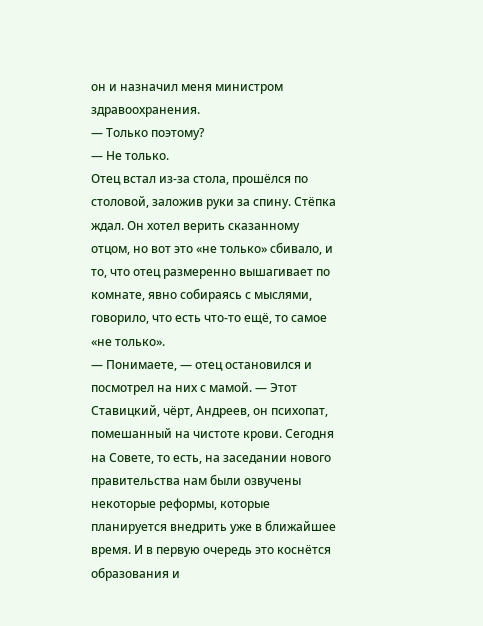он и назначил меня министром здравоохранения.
— Только поэтому?
— Не только.
Отец встал из-за стола, прошёлся по столовой, заложив руки за спину. Стёпка ждал. Он хотел верить сказанному отцом, но вот это «не только» сбивало, и то, что отец размеренно вышагивает по комнате, явно собираясь с мыслями, говорило, что есть что-то ещё, то самое «не только».
— Понимаете, — отец остановился и посмотрел на них с мамой. — Этот Ставицкий, чёрт, Андреев, он психопат, помешанный на чистоте крови. Сегодня на Совете, то есть, на заседании нового правительства нам были озвучены некоторые реформы, которые планируется внедрить уже в ближайшее время. И в первую очередь это коснётся образования и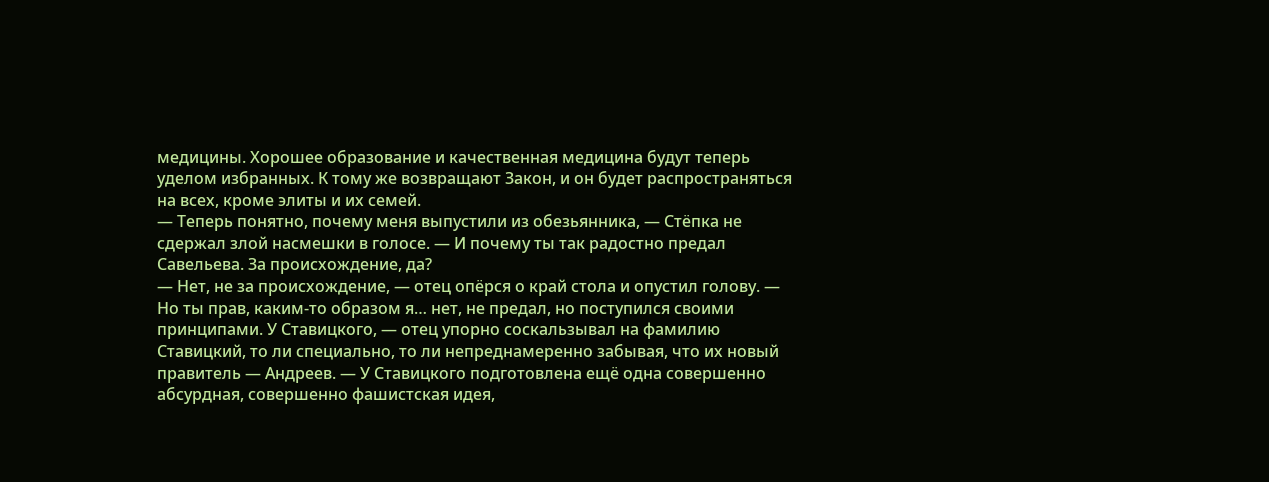медицины. Хорошее образование и качественная медицина будут теперь уделом избранных. К тому же возвращают Закон, и он будет распространяться на всех, кроме элиты и их семей.
— Теперь понятно, почему меня выпустили из обезьянника, — Стёпка не сдержал злой насмешки в голосе. — И почему ты так радостно предал Савельева. За происхождение, да?
— Нет, не за происхождение, — отец опёрся о край стола и опустил голову. — Но ты прав, каким-то образом я… нет, не предал, но поступился своими принципами. У Ставицкого, — отец упорно соскальзывал на фамилию Ставицкий, то ли специально, то ли непреднамеренно забывая, что их новый правитель — Андреев. — У Ставицкого подготовлена ещё одна совершенно абсурдная, совершенно фашистская идея,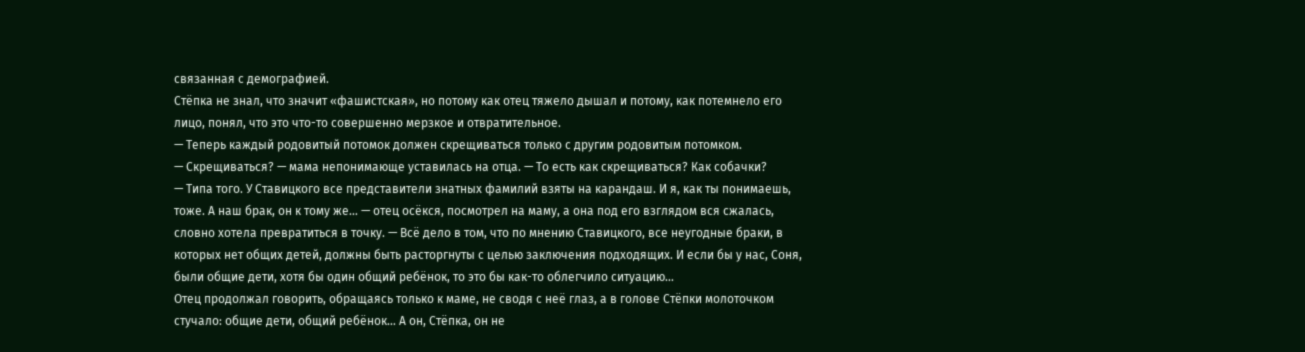связанная с демографией.
Стёпка не знал, что значит «фашистская», но потому как отец тяжело дышал и потому, как потемнело его лицо, понял, что это что-то совершенно мерзкое и отвратительное.
— Теперь каждый родовитый потомок должен скрещиваться только с другим родовитым потомком.
— Скрещиваться? — мама непонимающе уставилась на отца. — То есть как скрещиваться? Как собачки?
— Типа того. У Ставицкого все представители знатных фамилий взяты на карандаш. И я, как ты понимаешь, тоже. А наш брак, он к тому же… — отец осёкся, посмотрел на маму, а она под его взглядом вся сжалась, словно хотела превратиться в точку. — Всё дело в том, что по мнению Ставицкого, все неугодные браки, в которых нет общих детей, должны быть расторгнуты с целью заключения подходящих. И если бы у нас, Соня, были общие дети, хотя бы один общий ребёнок, то это бы как-то облегчило ситуацию…
Отец продолжал говорить, обращаясь только к маме, не сводя с неё глаз, а в голове Стёпки молоточком стучало: общие дети, общий ребёнок… А он, Стёпка, он не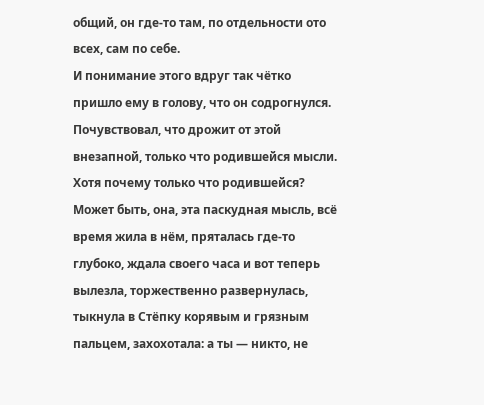общий, он где-то там, по отдельности ото всех, сам по себе.
И понимание этого вдруг так чётко пришло ему в голову, что он содрогнулся. Почувствовал, что дрожит от этой внезапной, только что родившейся мысли. Хотя почему только что родившейся? Может быть, она, эта паскудная мысль, всё время жила в нём, пряталась где-то глубоко, ждала своего часа и вот теперь вылезла, торжественно развернулась, тыкнула в Стёпку корявым и грязным пальцем, захохотала: а ты — никто, не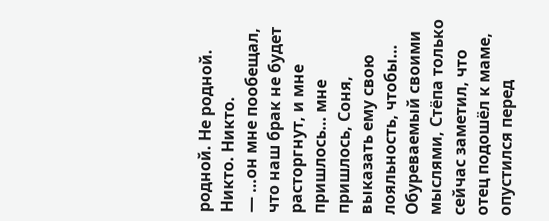родной. Не родной. Никто. Никто.
— …он мне пообещал, что наш брак не будет расторгнут, и мне пришлось… мне пришлось, Соня, выказать ему свою лояльность, чтобы…
Обуреваемый своими мыслями, Стёпа только сейчас заметил, что отец подошёл к маме, опустился перед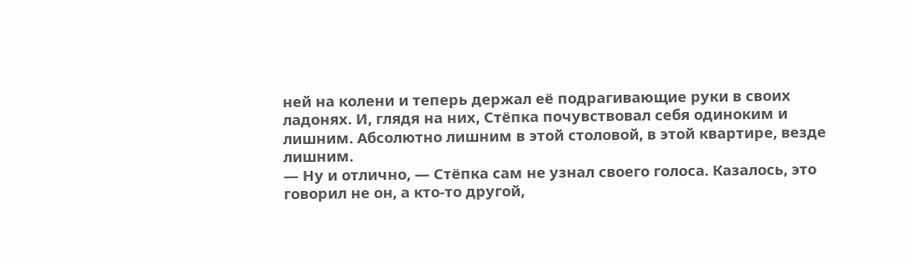ней на колени и теперь держал её подрагивающие руки в своих ладонях. И, глядя на них, Стёпка почувствовал себя одиноким и лишним. Абсолютно лишним в этой столовой, в этой квартире, везде лишним.
— Ну и отлично, — Стёпка сам не узнал своего голоса. Казалось, это говорил не он, а кто-то другой,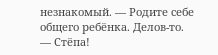незнакомый. — Родите себе общего ребёнка. Делов-то.
— Стёпа!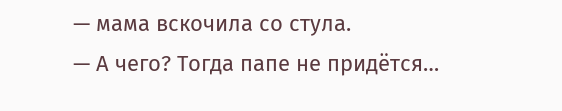— мама вскочила со стула.
— А чего? Тогда папе не придётся…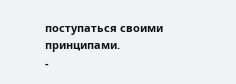поступаться своими принципами.
-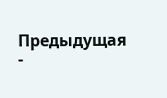Предыдущая
-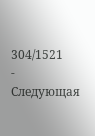304/1521
- Следующая